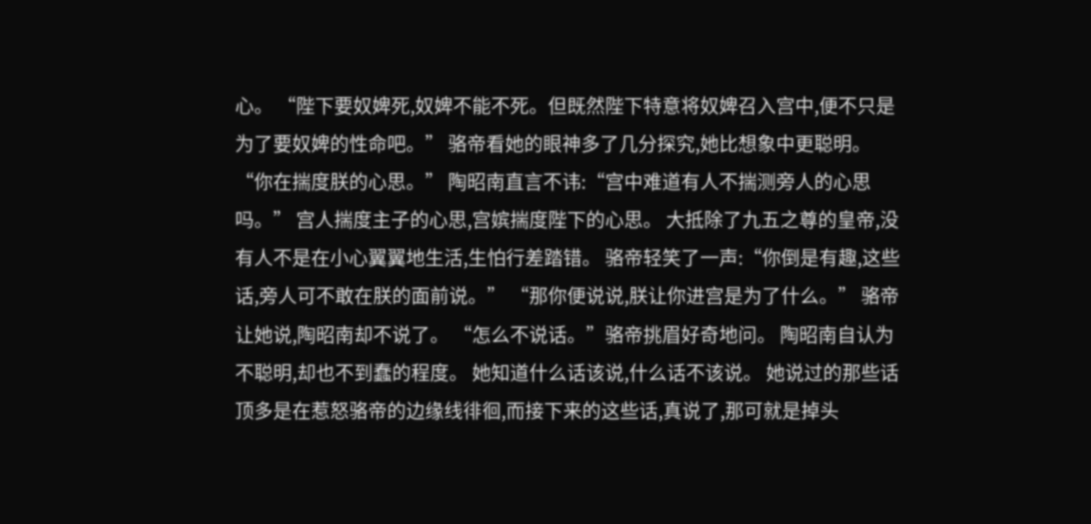心。 “陛下要奴婢死,奴婢不能不死。但既然陛下特意将奴婢召入宫中,便不只是为了要奴婢的性命吧。” 骆帝看她的眼神多了几分探究,她比想象中更聪明。 “你在揣度朕的心思。” 陶昭南直言不讳:“宫中难道有人不揣测旁人的心思吗。” 宫人揣度主子的心思,宫嫔揣度陛下的心思。 大抵除了九五之尊的皇帝,没有人不是在小心翼翼地生活,生怕行差踏错。 骆帝轻笑了一声:“你倒是有趣,这些话,旁人可不敢在朕的面前说。” “那你便说说,朕让你进宫是为了什么。” 骆帝让她说,陶昭南却不说了。 “怎么不说话。”骆帝挑眉好奇地问。 陶昭南自认为不聪明,却也不到蠢的程度。 她知道什么话该说,什么话不该说。 她说过的那些话顶多是在惹怒骆帝的边缘线徘徊,而接下来的这些话,真说了,那可就是掉头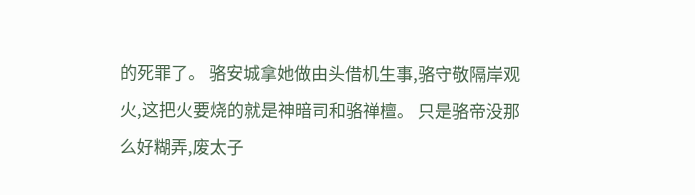的死罪了。 骆安城拿她做由头借机生事,骆守敬隔岸观火,这把火要烧的就是神暗司和骆禅檀。 只是骆帝没那么好糊弄,废太子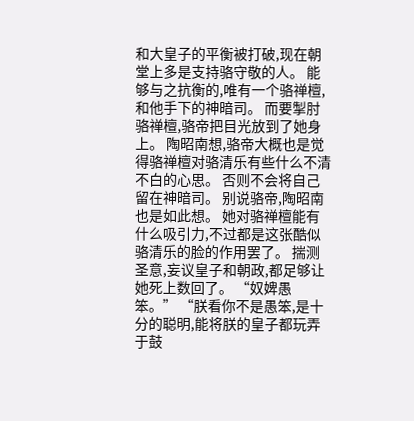和大皇子的平衡被打破,现在朝堂上多是支持骆守敬的人。 能够与之抗衡的,唯有一个骆禅檀,和他手下的神暗司。 而要掣肘骆禅檀,骆帝把目光放到了她身上。 陶昭南想,骆帝大概也是觉得骆禅檀对骆清乐有些什么不清不白的心思。 否则不会将自己留在神暗司。 别说骆帝,陶昭南也是如此想。 她对骆禅檀能有什么吸引力,不过都是这张酷似骆清乐的脸的作用罢了。 揣测圣意,妄议皇子和朝政,都足够让她死上数回了。 “奴婢愚笨。” “朕看你不是愚笨,是十分的聪明,能将朕的皇子都玩弄于鼓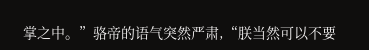掌之中。”骆帝的语气突然严肃,“朕当然可以不要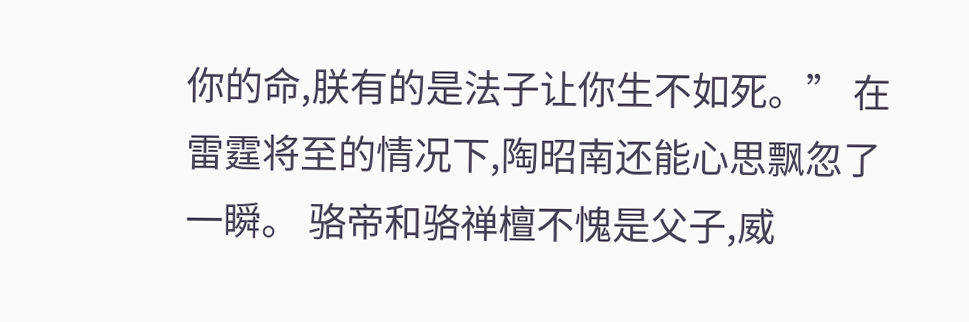你的命,朕有的是法子让你生不如死。” 在雷霆将至的情况下,陶昭南还能心思飘忽了一瞬。 骆帝和骆禅檀不愧是父子,威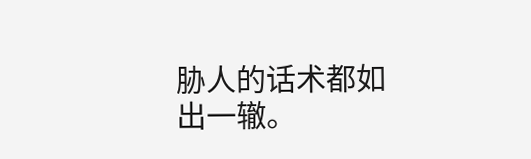胁人的话术都如出一辙。